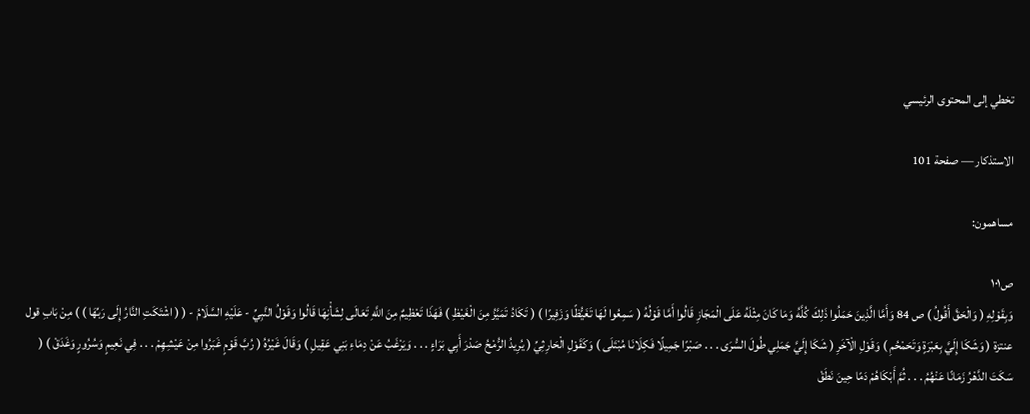تخطي إلى المحتوى الرئيسي

الاستذكار — صفحة 101

مساهمون:

ص١٠١
وَبِقَوْلِهِ ( وَالْحَقَّ أَقُولُ ) ص 84 وَأَمَّا الَّذِينَ حَمَلُوا ذَلِكَ كُلَّهُ وَمَا كَانَ مِثْلَهُ عَلَى الْمَجَازِ قَالُوا أَمَّا قَوْلُهُ ( سَمِعُوا لَهَا تَغَيُّظًا وَزَفِيرًا ) ( تَكَادُ تَمَيَّزُ مِنَ الْغَيْظِ ) فَهَذَا تَعْظِيمٌ مِنَ اللَّهِ تَعَالَى لِشَأْنِهَا قَالُوا وَقَوْلُ النَّبِيِّ - عَلَيْهِ السَّلَامُ - ( ( اشْتَكَتِ النَّارُ إِلَى رَبِّهَا ) ) مِنْ بَابِ قول عنتزة ( وَشَكَا إِلَيَّ بِعَبْرَةٍ وَتَحَمْحُمِ ) وَقَوْلِ الْآخَرِ ( شَكَا إِلَيَّ جَمَلِي طُولَ السُّرَى . . . صَبْرًا جَمِيلًا فَكِلَانَا مُبْتَلَى ) وَكَقَوْلِ الْحَارِثِيِّ ( يُرِيدُ الرُّمْحُ صَدْرَ أَبِي بَرَاءٍ . . . وَيَرْغَبُ عَنْ دِمَاءِ بَنِي عَقِيلِ ) وَقَالَ غَيْرُهُ ( رُبَّ قَوْمٍ غَبَرُوا مِنْ عَيْشِهِمْ . . . فِي نَعِيمٍ وَسُرُورٍ وَغَدَقْ ) ( سَكَتَ الدَّهْرُ زَمَانًا عَنْهُمُ . . . ثُمَّ أَبْكَاهُمْ دَمًا حِينَ نَطَقْ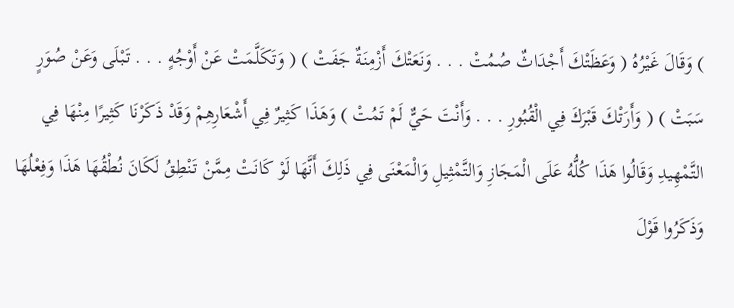) وَقَالَ غَيْرُهُ ( وَعَظَتْكَ أَجْدَاثٌ صُمُتْ . . . وَنَعَتْكَ أَزْمِنَةٌ جَفَتْ ) ( وَتَكَلَّمَتْ عَنْ أَوْجُهٍ . . . تَبْلَى وَعَنْ صُوَرٍ سَبَتْ ) ( وَأَرَتْكَ قَبْرَكَ فِي الْقُبُورِ . . . وَأَنْتَ حَيٌّ لَمْ تَمُتْ ) وَهَذَا كَثِيرٌ فِي أَشْعَارِهِمْ وَقَدْ ذَكَرْنَا كَثِيرًا مِنْهَا فِي التَّمْهِيدِ وَقَالُوا هَذَا كُلُّهُ عَلَى الْمَجَازِ وَالتَّمْثِيلِ وَالْمَعْنَى فِي ذَلِكَ أَنَّهَا لَوْ كَانَتْ مِمَّنْ تَنْطِقُ لَكَانَ نُطْقُهَا هَذَا وَفِعْلُهَا وَذَكَرُوا قَوْلَ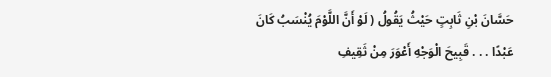حَسَّانَ بْنِ ثَابِتٍ حَيْثُ يَقُولُ ( لَوْ أَنَّ اللَّوْمَ يُنْسَبُ كَانَ عَبْدًا . . . قَبِيحَ الْوَجْهِ أَعْوَرَ مِنْ ثَقِيفِ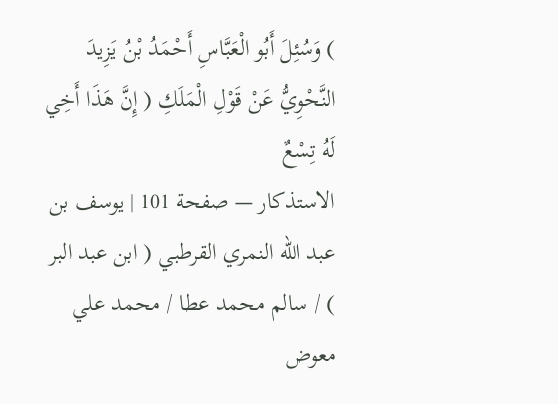) وَسُئِلَ أَبُو الْعَبَّاسِ أَحْمَدُ بْنُ يَزِيدَ النَّحْوِيُّ عَنْ قَوْلِ الْمَلَكِ ( إِنَّ هَذَا أَخِي لَهُ تِسْعٌ
الاستذكار — صفحة 101 | يوسف بن عبد الله النمري القرطبي ( ابن عبد البر ) / سالم محمد عطا / محمد علي معوض